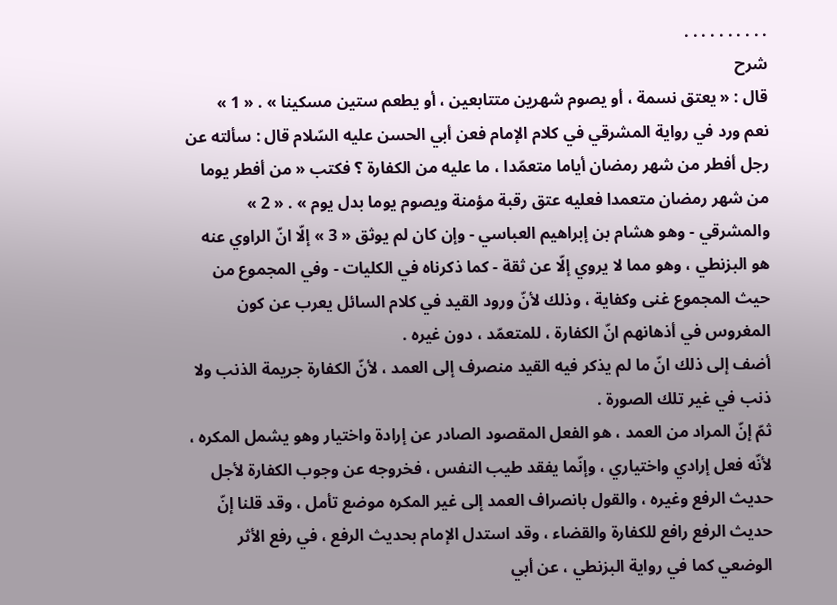. . . . . . . . . .
شرح
قال : « يعتق نسمة ، أو يصوم شهرين متتابعين ، أو يطعم ستين مسكينا » . « 1 »
نعم ورد في رواية المشرقي في كلام الإمام فعن أبي الحسن عليه السّلام قال : سألته عن رجل أفطر من شهر رمضان أياما متعمّدا ، ما عليه من الكفارة ؟ فكتب « من أفطر يوما من شهر رمضان متعمدا فعليه عتق رقبة مؤمنة ويصوم يوما بدل يوم » . « 2 » والمشرقي - وهو هشام بن إبراهيم العباسي - وإن كان لم يوثق « 3 » إلّا انّ الراوي عنه هو البزنطي ، وهو مما لا يروي إلّا عن ثقة - كما ذكرناه في الكليات - وفي المجموع من حيث المجموع غنى وكفاية ، وذلك لأنّ ورود القيد في كلام السائل يعرب عن كون المغروس في أذهانهم انّ الكفارة ، للمتعمّد ، دون غيره .
أضف إلى ذلك انّ ما لم يذكر فيه القيد منصرف إلى العمد ، لأنّ الكفارة جريمة الذنب ولا ذنب في غير تلك الصورة .
ثمّ إنّ المراد من العمد ، هو الفعل المقصود الصادر عن إرادة واختيار وهو يشمل المكره ، لأنّه فعل إرادي واختياري ، وإنّما يفقد طيب النفس ، فخروجه عن وجوب الكفارة لأجل حديث الرفع وغيره ، والقول بانصراف العمد إلى غير المكره موضع تأمل ، وقد قلنا إنّ حديث الرفع رافع للكفارة والقضاء ، وقد استدل الإمام بحديث الرفع ، في رفع الأثر الوضعي كما في رواية البزنطي ، عن أبي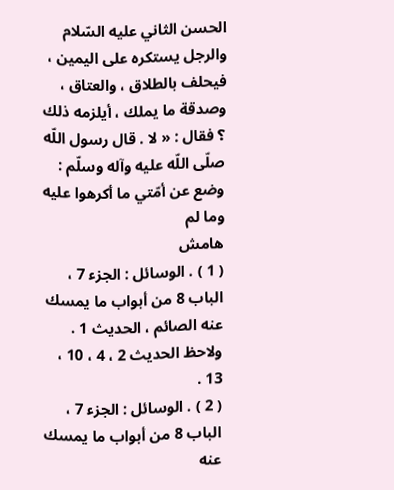الحسن الثاني عليه السّلام والرجل يستكره على اليمين ، فيحلف بالطلاق ، والعتاق ، وصدقة ما يملك ، أيلزمه ذلك ؟ فقال : « لا . قال رسول اللّه صلّى اللّه عليه وآله وسلّم : وضع عن أمّتي ما أكرهوا عليه وما لم
هامش
( 1 ) . الوسائل : الجزء 7 ، الباب 8 من أبواب ما يمسك عنه الصائم ، الحديث 1 . ولاحظ الحديث 2 ، 4 ، 10 ، 13 .
( 2 ) . الوسائل : الجزء 7 ، الباب 8 من أبواب ما يمسك عنه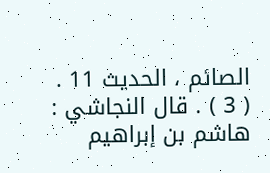الصائم ، الحديث 11 .
( 3 ) . قال النجاشي : هاشم بن إبراهيم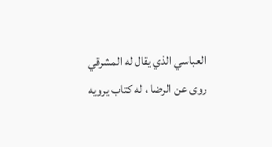العباسي الذي يقال له المشرقي روى عن الرضا ، له كتاب يرويه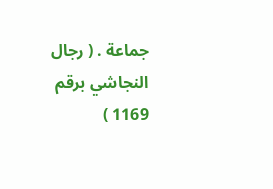جماعة . ( رجال النجاشي برقم 1169 )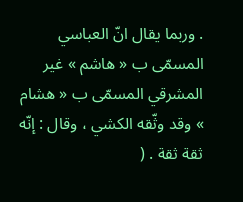. وربما يقال انّ العباسي المسمّى ب « هاشم » غير المشرقي المسمّى ب « هشام » وقد وثّقه الكشي ، وقال : إنّه ثقة ثقة . (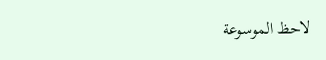لاحظ الموسوعة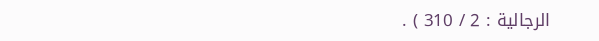الرجالية : 2 / 310 ) .